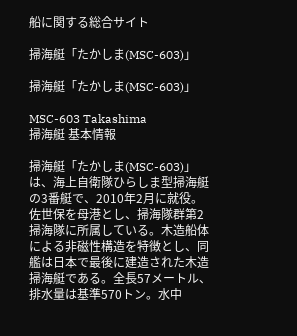船に関する総合サイト

掃海艇「たかしま(MSC-603)」

掃海艇「たかしま(MSC-603)」

MSC-603 Takashima
掃海艇 基本情報

掃海艇「たかしま(MSC-603)」は、海上自衛隊ひらしま型掃海艇の3番艇で、2010年2月に就役。佐世保を母港とし、掃海隊群第2掃海隊に所属している。木造船体による非磁性構造を特徴とし、同艦は日本で最後に建造された木造掃海艇である。全長57メートル、排水量は基準570トン。水中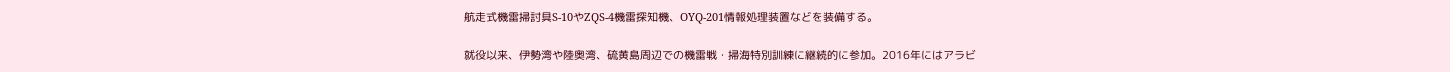航走式機雷掃討具S-10やZQS-4機雷探知機、OYQ-201情報処理装置などを装備する。

就役以来、伊勢湾や陸奥湾、硫黄島周辺での機雷戦・掃海特別訓練に継続的に参加。2016年にはアラビ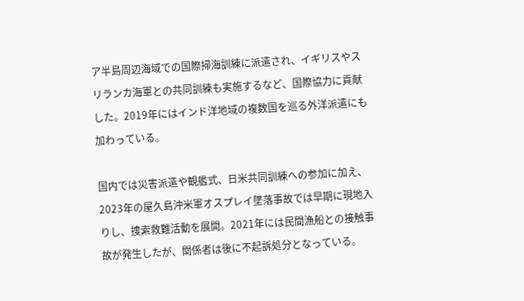ア半島周辺海域での国際掃海訓練に派遣され、イギリスやスリランカ海軍との共同訓練も実施するなど、国際協力に貢献した。2019年にはインド洋地域の複数国を巡る外洋派遣にも加わっている。

国内では災害派遣や観艦式、日米共同訓練への参加に加え、2023年の屋久島沖米軍オスプレイ墜落事故では早期に現地入りし、捜索救難活動を展開。2021年には民間漁船との接触事故が発生したが、関係者は後に不起訴処分となっている。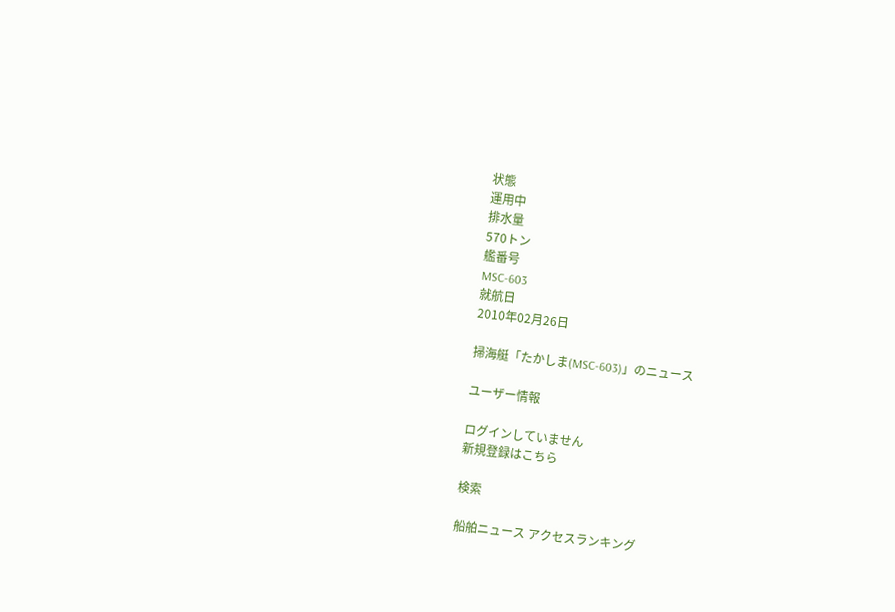状態
運用中
排水量
570トン
艦番号
MSC-603
就航日
2010年02月26日

掃海艇「たかしま(MSC-603)」のニュース

ユーザー情報

ログインしていません
新規登録はこちら

検索

船舶ニュース アクセスランキング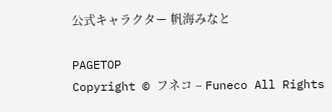公式キャラクター 帆海みなと

PAGETOP
Copyright © フネコ – Funeco All Rights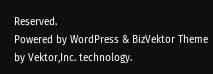Reserved.
Powered by WordPress & BizVektor Theme by Vektor,Inc. technology.